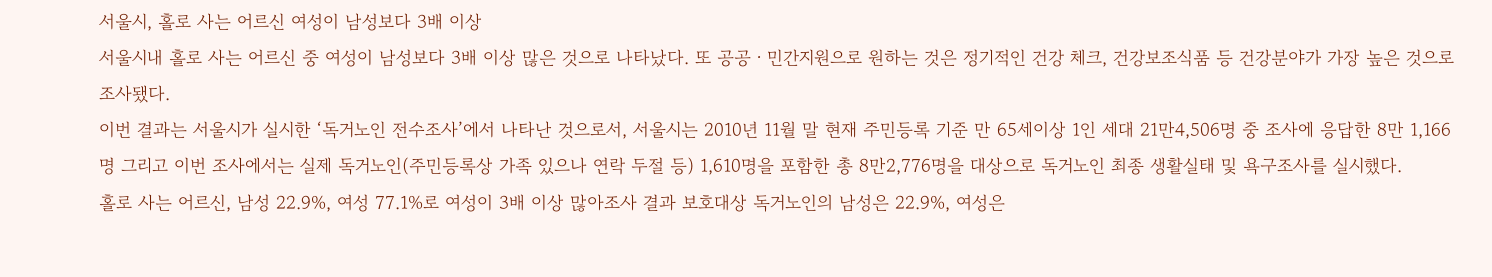서울시, 홀로 사는 어르신 여성이 남성보다 3배 이상
서울시내 홀로 사는 어르신 중 여성이 남성보다 3배 이상 많은 것으로 나타났다. 또 공공ㆍ민간지원으로 원하는 것은 정기적인 건강 체크, 건강보조식품 등 건강분야가 가장 높은 것으로 조사됐다.
이번 결과는 서울시가 실시한 ‘독거노인 전수조사’에서 나타난 것으로서, 서울시는 2010년 11월 말 현재 주민등록 기준 만 65세이상 1인 세대 21만4,506명 중 조사에 응답한 8만 1,166명 그리고 이번 조사에서는 실제 독거노인(주민등록상 가족 있으나 연락 두절 등) 1,610명을 포함한 총 8만2,776명을 대상으로 독거노인 최종 생활실태 및 욕구조사를 실시했다.
홀로 사는 어르신, 남성 22.9%, 여성 77.1%로 여성이 3배 이상 많아조사 결과 보호대상 독거노인의 남성은 22.9%, 여성은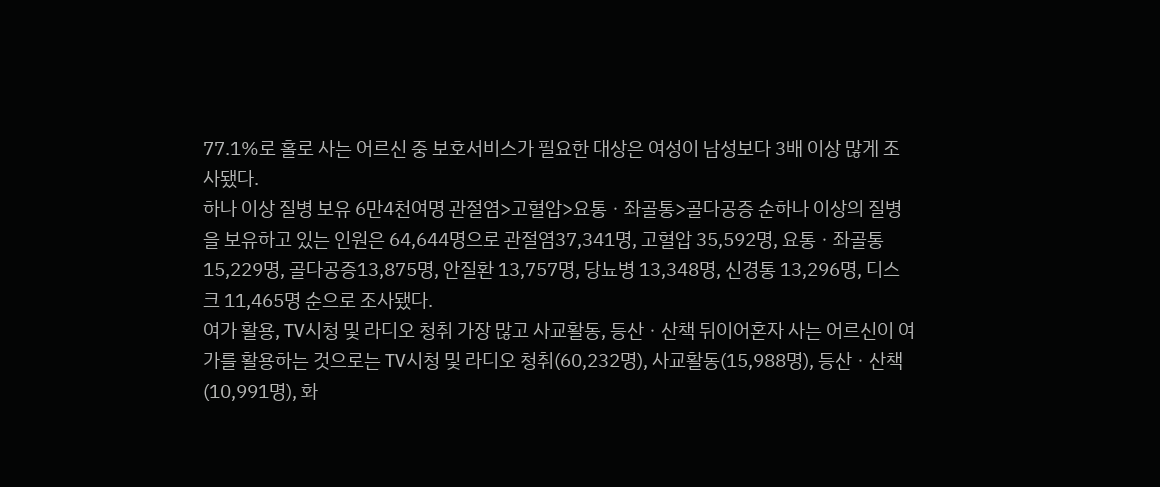77.1%로 홀로 사는 어르신 중 보호서비스가 필요한 대상은 여성이 남성보다 3배 이상 많게 조사됐다.
하나 이상 질병 보유 6만4천여명 관절염>고혈압>요통ㆍ좌골통>골다공증 순하나 이상의 질병을 보유하고 있는 인원은 64,644명으로 관절염37,341명, 고혈압 35,592명, 요통ㆍ좌골통 15,229명, 골다공증13,875명, 안질환 13,757명, 당뇨병 13,348명, 신경통 13,296명, 디스크 11,465명 순으로 조사됐다.
여가 활용, TV시청 및 라디오 청취 가장 많고 사교활동, 등산ㆍ산책 뒤이어혼자 사는 어르신이 여가를 활용하는 것으로는 TV시청 및 라디오 청취(60,232명), 사교활동(15,988명), 등산ㆍ산책(10,991명), 화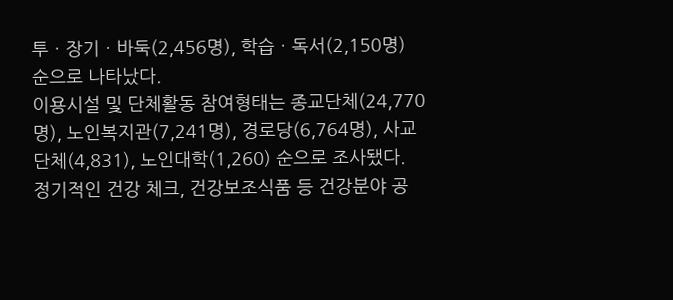투ㆍ장기ㆍ바둑(2,456명), 학습ㆍ독서(2,150명) 순으로 나타났다.
이용시설 및 단체활동 참여형태는 종교단체(24,770명), 노인복지관(7,241명), 경로당(6,764명), 사교단체(4,831), 노인대학(1,260) 순으로 조사됐다.
정기적인 건강 체크, 건강보조식품 등 건강분야 공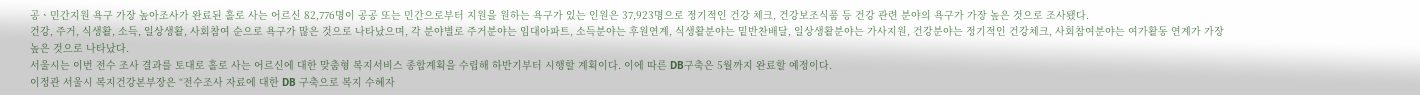공ㆍ민간지원 욕구 가장 높아조사가 완료된 홀로 사는 어르신 82,776명이 공공 또는 민간으로부터 지원을 원하는 욕구가 있는 인원은 37,923명으로 정기적인 건강 체크, 건강보조식품 등 건강 관련 분야의 욕구가 가장 높은 것으로 조사됐다.
건강, 주거, 식생활, 소득, 일상생활, 사회참여 순으로 욕구가 많은 것으로 나타났으며, 각 분야별로 주거분야는 임대아파트, 소득분야는 후원연계, 식생활분야는 밑반찬배달, 일상생활분야는 가사지원, 건강분야는 정기적인 건강체크, 사회참여분야는 여가활동 연계가 가장 높은 것으로 나타났다.
서울시는 이번 전수 조사 결과를 토대로 홀로 사는 어르신에 대한 맞춤형 복지서비스 종합계획을 수립해 하반기부터 시행할 계획이다. 이에 따른 DB구축은 5월까지 완료할 예정이다.
이정관 서울시 복지건강본부장은 “전수조사 자료에 대한 DB 구축으로 복지 수혜자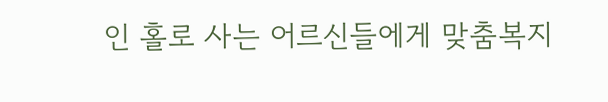인 홀로 사는 어르신들에게 맞춤복지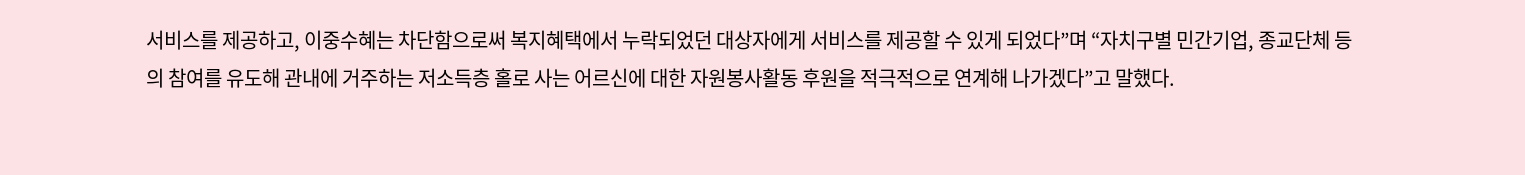서비스를 제공하고, 이중수혜는 차단함으로써 복지혜택에서 누락되었던 대상자에게 서비스를 제공할 수 있게 되었다”며 “자치구별 민간기업, 종교단체 등의 참여를 유도해 관내에 거주하는 저소득층 홀로 사는 어르신에 대한 자원봉사활동 후원을 적극적으로 연계해 나가겠다”고 말했다.